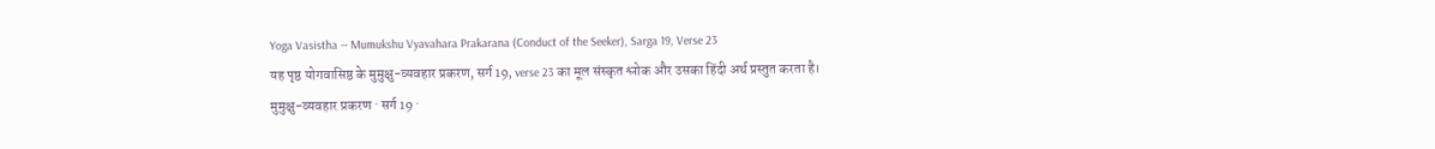Yoga Vasistha — Mumukshu Vyavahara Prakarana (Conduct of the Seeker), Sarga 19, Verse 23
यह पृष्ठ योगवासिष्ठ के मुमुक्षु-व्यवहार प्रकरण, सर्ग 19, verse 23 का मूल संस्कृत श्लोक और उसका हिंदी अर्थ प्रस्तुत करता है।
मुमुक्षु-व्यवहार प्रकरण · सर्ग 19 ·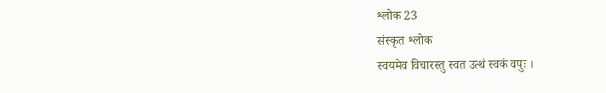श्लोक 23
संस्कृत श्लोक
स्वयमेव विचारस्तु स्वत उत्थं स्वकं वपुः ।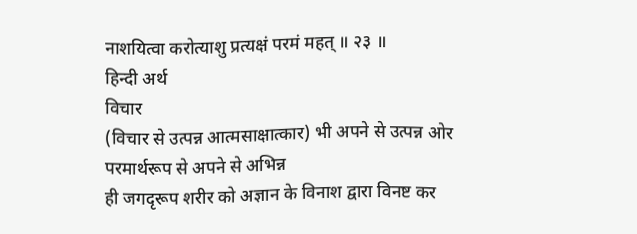नाशयित्वा करोत्याशु प्रत्यक्षं परमं महत् ॥ २३ ॥
हिन्दी अर्थ
विचार
(विचार से उत्पन्न आत्मसाक्षात्कार) भी अपने से उत्पन्न ओर परमार्थरूप से अपने से अभिन्न
ही जगदृरूप शरीर को अज्ञान के विनाश द्वारा विनष्ट कर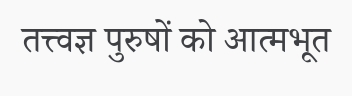तत्त्वज्ञ पुरुषों को आत्मभूत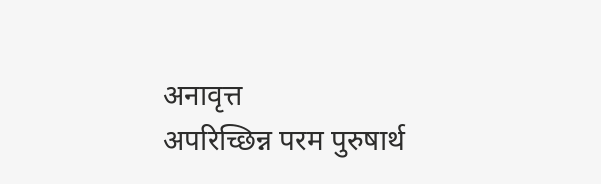अनावृत्त
अपरिच्छिन्न परम पुरुषार्थ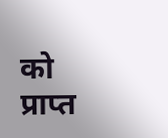को प्राप्त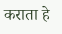कराता हे